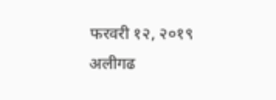फरवरी १२, २०१९
अलीगढ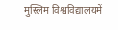मुस्लिम विश्वविद्यालयमें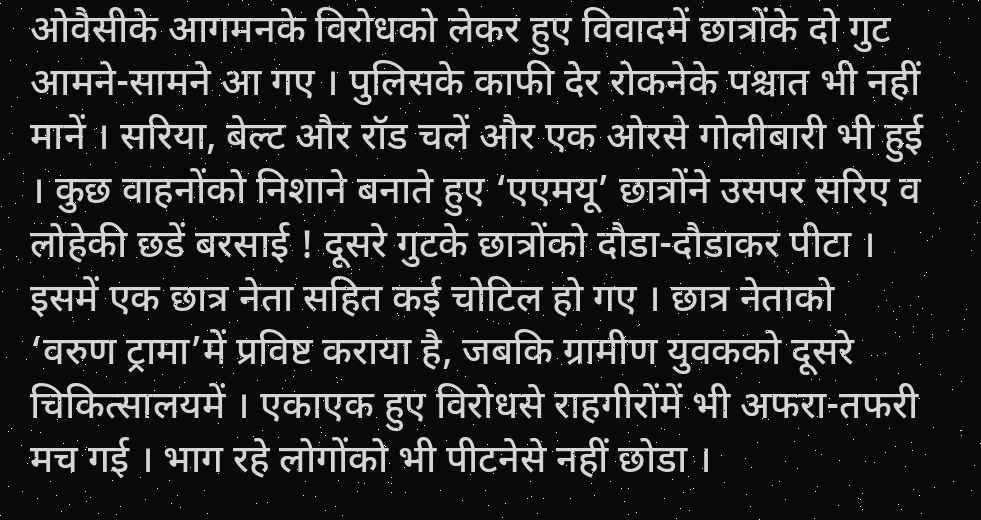ओवैसीके आगमनके विरोधको लेकर हुए विवादमें छात्रोंके दो गुट आमने-सामने आ गए । पुलिसके काफी देर रोकनेके पश्चात भी नहीं मानें । सरिया, बेल्ट और रॉड चलें और एक ओरसे गोलीबारी भी हुई । कुछ वाहनोंको निशाने बनाते हुए ‘एएमयू’ छात्रोंने उसपर सरिए व लोहेकी छडें बरसाई ! दूसरे गुटके छात्रोंको दौडा-दौडाकर पीटा । इसमें एक छात्र नेता सहित कई चोटिल हो गए । छात्र नेताको ‘वरुण ट्रामा’में प्रविष्ट कराया है, जबकि ग्रामीण युवकको दूसरे चिकित्सालयमें । एकाएक हुए विरोधसे राहगीरोंमें भी अफरा-तफरी मच गई । भाग रहे लोगोंको भी पीटनेसे नहीं छोडा ।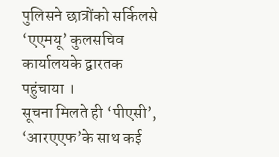पुलिसने छात्रोंको सर्किलसे ‘एएमयू’ कुलसचिव कार्यालयके द्वारतक पहुंचाया ।
सूचना मिलते ही ‘पीएसी’, ‘आरएएफ’के साथ कई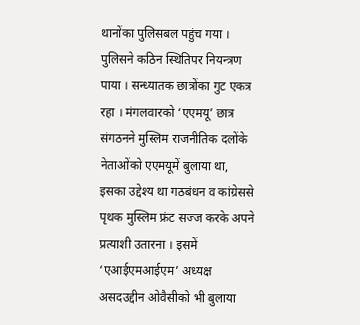थानोंका पुलिसबल पहुंच गया । पुलिसने कठिन स्थितिपर नियन्त्रण पाया । सन्ध्यातक छात्रोंका गुट एकत्र रहा । मंगलवारको ‘एएमयू’ छात्र संगठनने मुस्लिम राजनीतिक दलोंके नेताओंको एएमयूमें बुलाया था, इसका उद्देश्य था गठबंधन व कांग्रेससे पृथक मुस्लिम फ्रंट सज्ज करके अपने प्रत्याशी उतारना । इसमें ‘एआईएमआईएम’ अध्यक्ष असदउद्दीन ओवैसीको भी बुलाया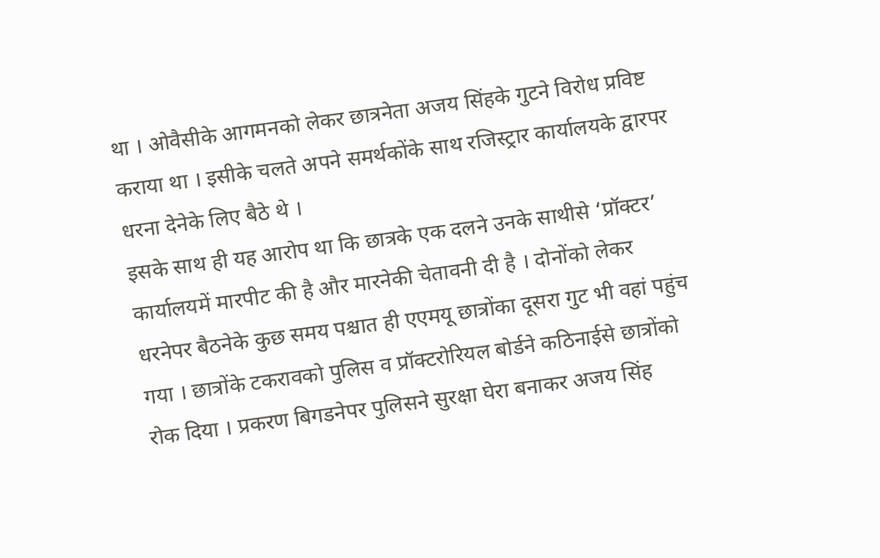था । ओवैसीके आगमनको लेकर छात्रनेता अजय सिंहके गुटने विरोध प्रविष्ट कराया था । इसीके चलते अपने समर्थकोंके साथ रजिस्ट्रार कार्यालयके द्वारपर धरना देनेके लिए बैठे थे ।
इसके साथ ही यह आरोप था कि छात्रके एक दलने उनके साथीसे ‘प्रॉक्टर’ कार्यालयमें मारपीट की है और मारनेकी चेतावनी दी है । दोनोंको लेकर धरनेपर बैठनेके कुछ समय पश्चात ही एएमयू छात्रोंका दूसरा गुट भी वहां पहुंच गया । छात्रोंके टकरावको पुलिस व प्रॉक्टरोरियल बोर्डने कठिनाईसे छात्रोंको रोक दिया । प्रकरण बिगडनेपर पुलिसने सुरक्षा घेरा बनाकर अजय सिंह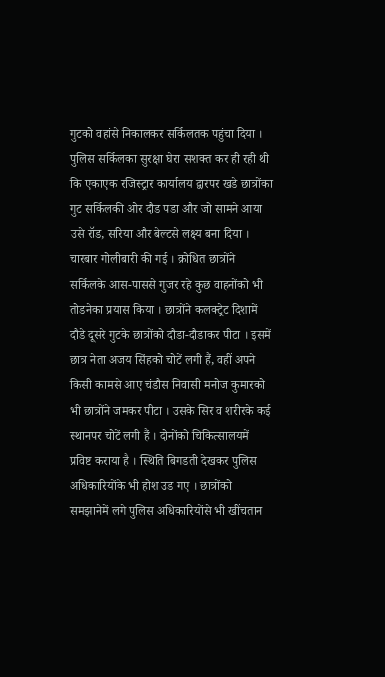गुटको वहांसे निकालकर सर्किलतक पहुंचा दिया । पुलिस सर्किलका सुरक्षा घेरा सशक्त कर ही रही थी कि एकाएक रजिस्ट्रार कार्यालय द्वारपर खडे छात्रोंका गुट सर्किलकी ओर दौड पडा और जो सामने आया उसे रॉड, सरिया और बेल्टसे लक्ष्य बना दिया । चारबार गोलीबारी की गई । क्रोधित छात्रोंने सर्किलके आस-पाससे गुजर रहे कुछ वाहनोंको भी तोडनेका प्रयास किया । छात्रोंने कलक्ट्रेट दिशामें दौडे दूसरे गुटके छात्रोंको दौडा-दौडाकर पीटा । इसमें छात्र नेता अजय सिंहको चोटें लगी हैं, वहीं अपने किसी कामसे आए चंडौस निवासी मनोज कुमारको भी छात्रोंने जमकर पीटा । उसके सिर व शरीरके कई स्थानपर चोटें लगी हैं । दोनोंको चिकित्सालयमें प्रविष्ट कराया है । स्थिति बिगडती देखकर पुलिस अधिकारियोंके भी होश उड गए । छात्रोंको समझानेमें लगे पुलिस अधिकारियोंसे भी खींचतान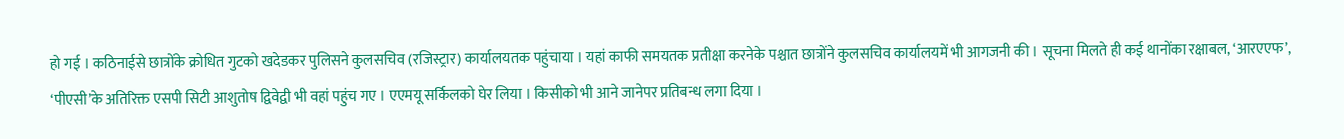हो गई । कठिनाईसे छात्रोंके क्रोधित गुटको खदेडकर पुलिसने कुलसचिव (रजिस्ट्रार) कार्यालयतक पहुंचाया । यहां काफी समयतक प्रतीक्षा करनेके पश्चात छात्रोंने कुलसचिव कार्यालयमें भी आगजनी की । सूचना मिलते ही कई थानोंका रक्षाबल, ‘आरएएफ’, ‘पीएसी’के अतिरिक्त एसपी सिटी आशुतोष द्विवेद्वी भी वहां पहुंच गए । एएमयू सर्किलको घेर लिया । किसीको भी आने जानेपर प्रतिबन्ध लगा दिया ।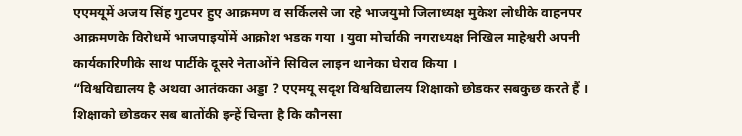एएमयूमें अजय सिंह गुटपर हुए आक्रमण व सर्किलसे जा रहे भाजयुमो जिलाध्यक्ष मुकेश लोधीके वाहनपर आक्रमणके विरोधमें भाजपाइयोंमें आक्रोश भडक गया । युवा मोर्चाकी नगराध्यक्ष निखिल माहेश्वरी अपनी कार्यकारिणीके साथ पार्टीके दूसरे नेताओंने सिविल लाइन थानेका घेराव किया ।
“विश्वविद्यालय है अथवा आतंकका अड्डा ? एएमयू सदृश विश्वविद्यालय शिक्षाको छोडकर सबकुछ करते हैं । शिक्षाको छोडकर सब बातोंकी इन्हें चिन्ता है कि कौनसा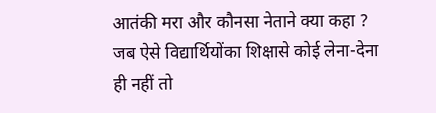आतंकी मरा और कौनसा नेताने क्या कहा ? जब ऐसे विद्यार्थियोंका शिक्षासे कोई लेना-देना ही नहीं तो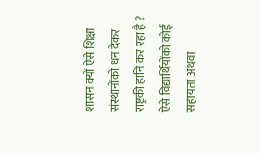शासन क्यों ऐसे शिक्षा संस्थानोंको धन देकर राष्ट्रकी हानि कर रहा है ? ऐसे विद्यार्थियोंको कोई सहायता अथवा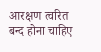आरक्षण त्वरित बन्द होना चाहिए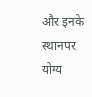और इनके स्थानपर योग्य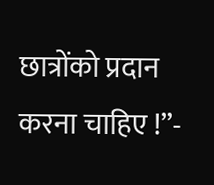छात्रोंको प्रदान करना चाहिए !”-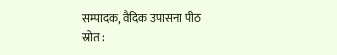सम्पादक, वैदिक उपासना पीठ
स्रोत :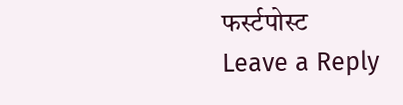फर्स्टपोस्ट
Leave a Reply